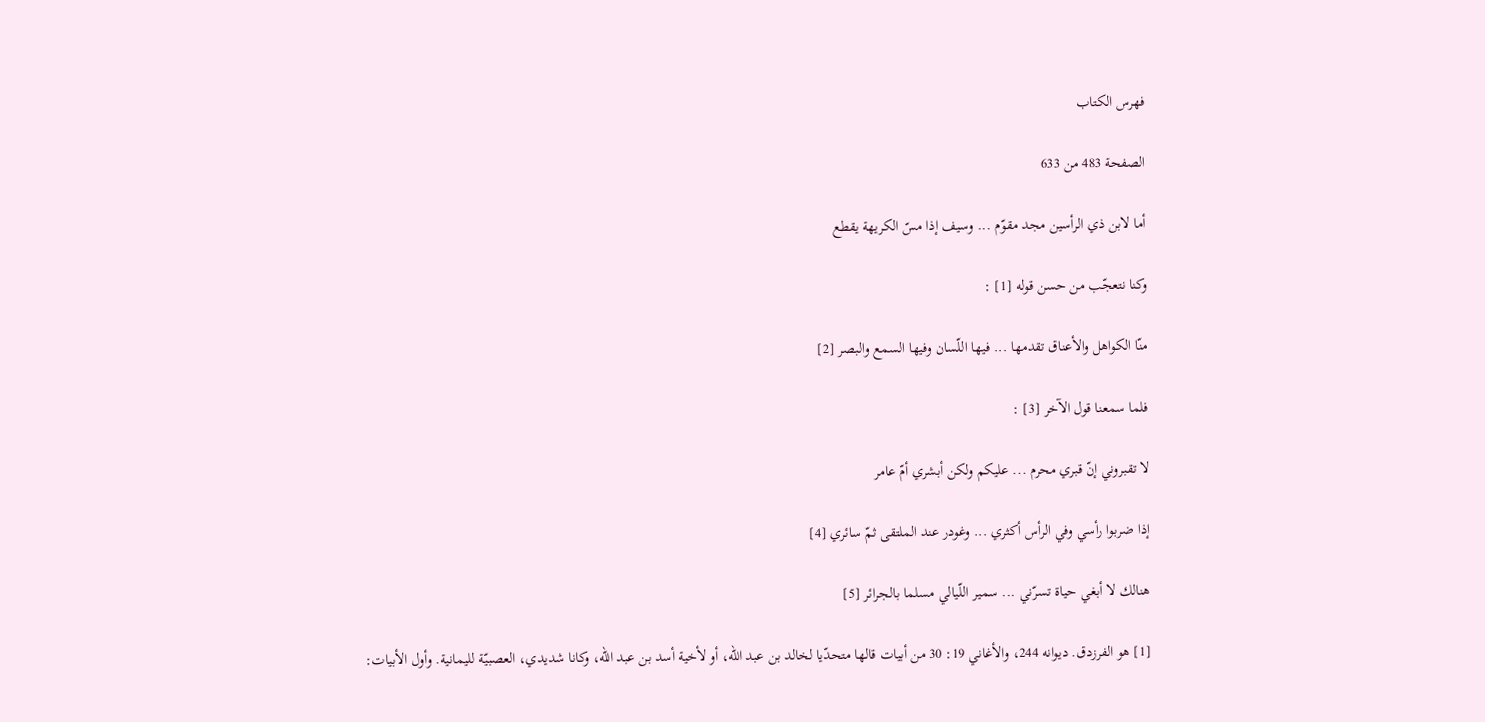فهرس الكتاب

الصفحة 483 من 633

أما لابن ذي الرأسين مجد مقوّم ... وسيف إذا مسّ الكريهة يقطع

وكنا نتعجّب من حسن قوله [1] :

منّا الكواهل والأعناق تقدمها ... فيها اللّسان وفيها السمع والبصر [2]

فلما سمعنا قول الآخر [3] :

لا تقبروني إنّ قبري محرم ... عليكم ولكن أبشري أمّ عامر

إذا ضربوا رأسي وفي الرأس أكثري ... وغودر عند الملتقى ثمّ سائري [4]

هنالك لا أبغي حياة تسرّني ... سمير اللّيالي مسلما بالجرائر [5]

[1] هو الفرزدق. ديوانه 244، والأغاني 19: 30 من أبيات قالها متحدّيا لخالد بن عبد الله، أو لأخية أسد بن عبد الله، وكانا شديدي، العصبيّة لليمانية. وأول الأبيات: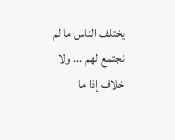يختلف الناس ما لم نجتمع لهم ... ولا خلاف إذا ما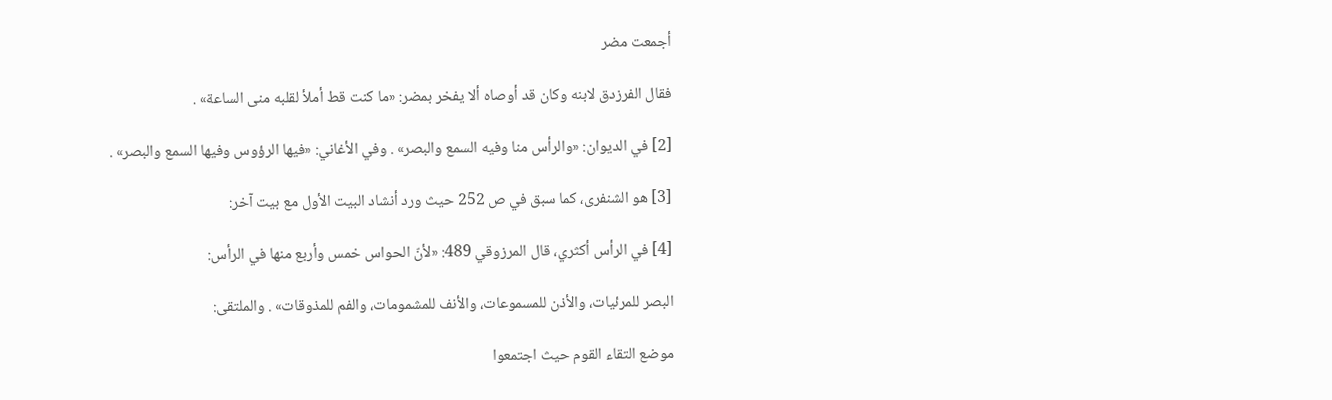أجمعت مضر

فقال الفرزدق لابنه وكان قد أوصاه ألا يفخر بمضر: «ما كنت قط أملأ لقلبه منى الساعة» .

[2] في الديوان: «والرأس منا وفيه السمع والبصر» . وفي الأغاني: «فيها الرؤوس وفيها السمع والبصر» .

[3] هو الشنفرى، كما سبق في ص 252 حيث ورد أنشاد البيت الأول مع بيت آخر:

[4] في الرأس أكثري، قال المرزوقي 489: «لأنّ الحواس خمس وأربع منها في الرأس:

البصر للمرئيات، والأذن للمسموعات، والأنف للمشمومات، والفم للمذوقات» . والملتقى:

موضع التقاء القوم حيث اجتمعوا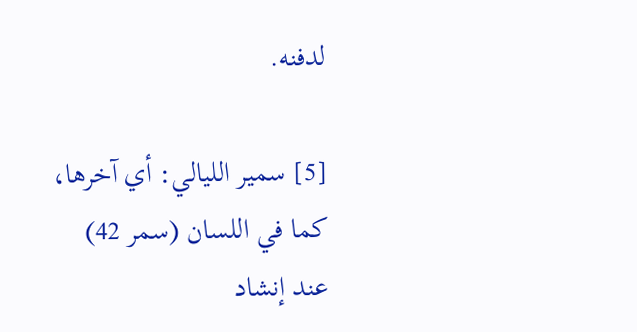لدفنه.

[5] سمير الليالي: أي آخرها، كما في اللسان (سمر 42) عند إنشاد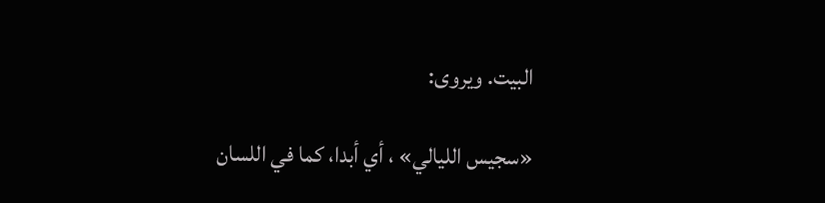البيت. ويروى:

«سجيس الليالي» ، أي أبدا، كما في اللسان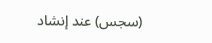(سجس) عند إنشاد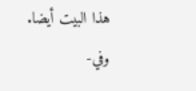هذا البيت أيضا. وفي-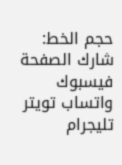حجم الخط:
شارك الصفحة
فيسبوك واتساب تويتر تليجرام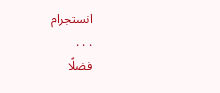انستجرام
. . .
فضلًا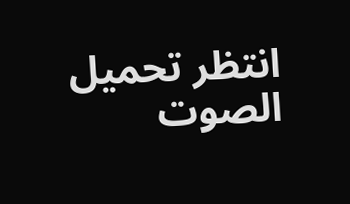انتظر تحميل الصوت